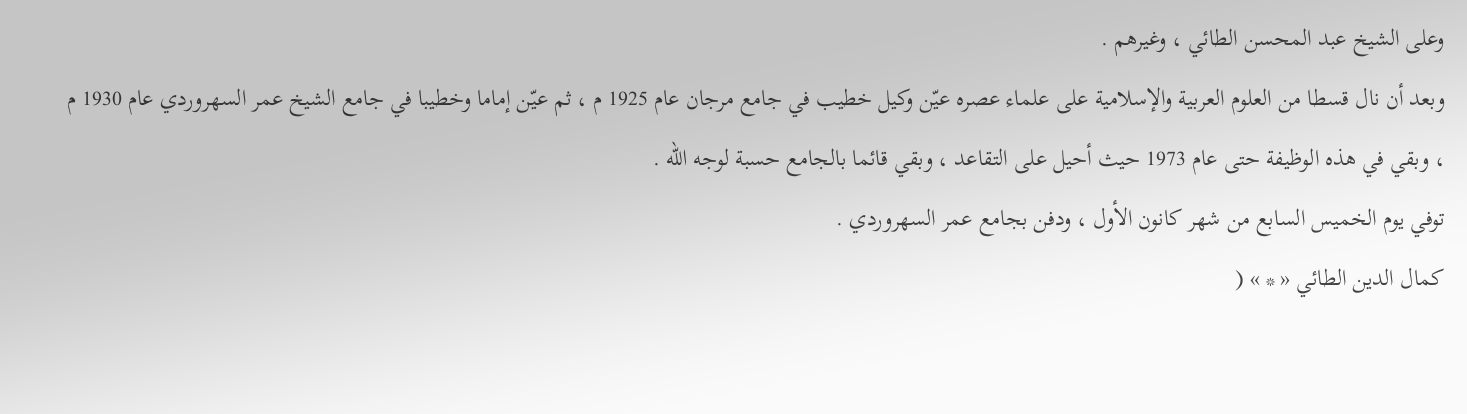وعلى الشيخ عبد المحسن الطائي ، وغيرهم .
وبعد أن نال قسطا من العلوم العربية والإسلامية على علماء عصره عيّن وكيل خطيب في جامع مرجان عام 1925 م ، ثم عيّن إماما وخطيبا في جامع الشيخ عمر السهروردي عام 1930 م ، وبقي في هذه الوظيفة حتى عام 1973 حيث أحيل على التقاعد ، وبقي قائما بالجامع حسبة لوجه اللّه .
توفي يوم الخميس السابع من شهر كانون الأول ، ودفن بجامع عمر السهروردي .
كمال الدين الطائي « * » (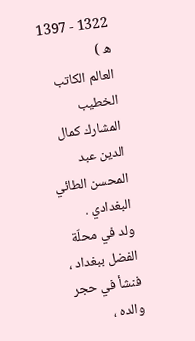1322 - 1397 ه )
العالم الكاتب الخطيب المشارك كمال الدين عبد المحسن الطائي البغدادي .
ولد في محلّة الفضل ببغداد ، فنشأ في حجر والده ،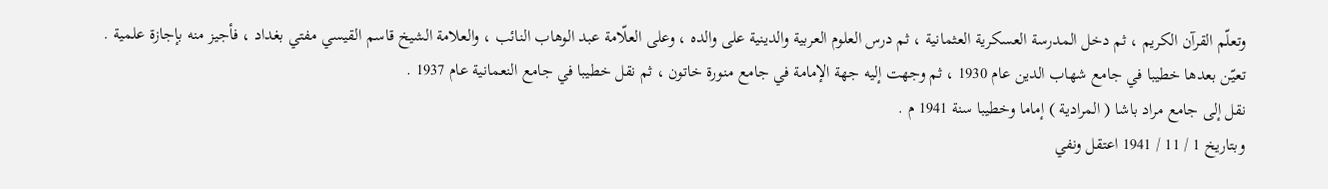وتعلّم القرآن الكريم ، ثم دخل المدرسة العسكرية العثمانية ، ثم درس العلوم العربية والدينية على والده ، وعلى العلّامة عبد الوهاب النائب ، والعلامة الشيخ قاسم القيسي مفتي بغداد ، فأجيز منه بإجازة علمية .
تعيّن بعدها خطيبا في جامع شهاب الدين عام 1930 ، ثم وجهت إليه جهة الإمامة في جامع منورة خاتون ، ثم نقل خطيبا في جامع النعمانية عام 1937 .
نقل إلى جامع مراد باشا ( المرادية ) إماما وخطيبا سنة 1941 م .
وبتاريخ 1 / 11 / 1941 اعتقل ونفي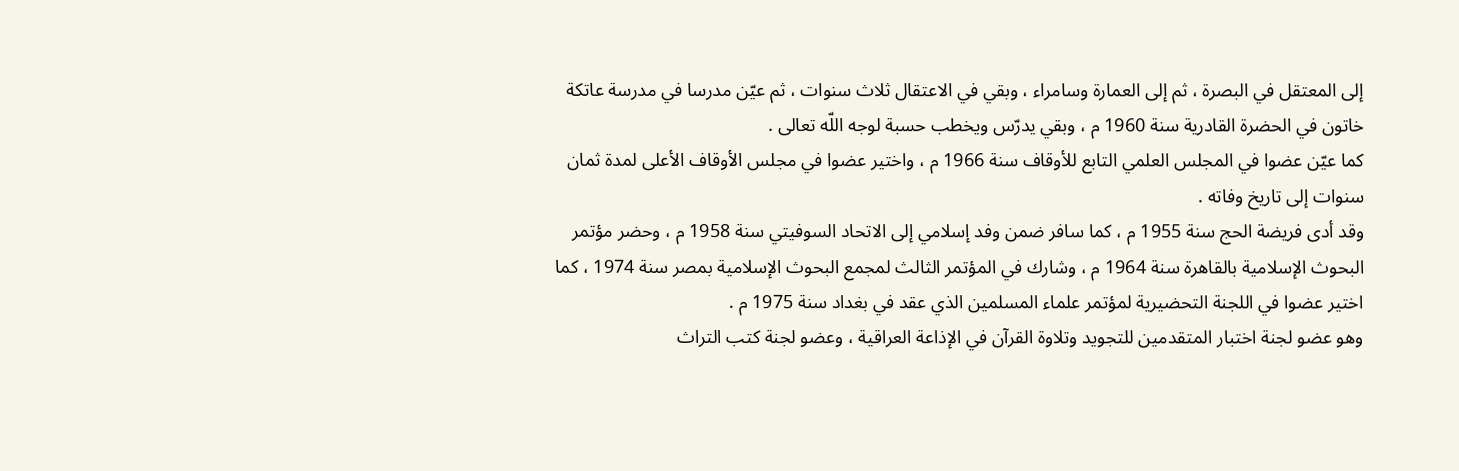إلى المعتقل في البصرة ، ثم إلى العمارة وسامراء ، وبقي في الاعتقال ثلاث سنوات ، ثم عيّن مدرسا في مدرسة عاتكة خاتون في الحضرة القادرية سنة 1960 م ، وبقي يدرّس ويخطب حسبة لوجه اللّه تعالى .
كما عيّن عضوا في المجلس العلمي التابع للأوقاف سنة 1966 م ، واختير عضوا في مجلس الأوقاف الأعلى لمدة ثمان سنوات إلى تاريخ وفاته .
وقد أدى فريضة الحج سنة 1955 م ، كما سافر ضمن وفد إسلامي إلى الاتحاد السوفيتي سنة 1958 م ، وحضر مؤتمر البحوث الإسلامية بالقاهرة سنة 1964 م ، وشارك في المؤتمر الثالث لمجمع البحوث الإسلامية بمصر سنة 1974 ، كما اختير عضوا في اللجنة التحضيرية لمؤتمر علماء المسلمين الذي عقد في بغداد سنة 1975 م .
وهو عضو لجنة اختبار المتقدمين للتجويد وتلاوة القرآن في الإذاعة العراقية ، وعضو لجنة كتب التراث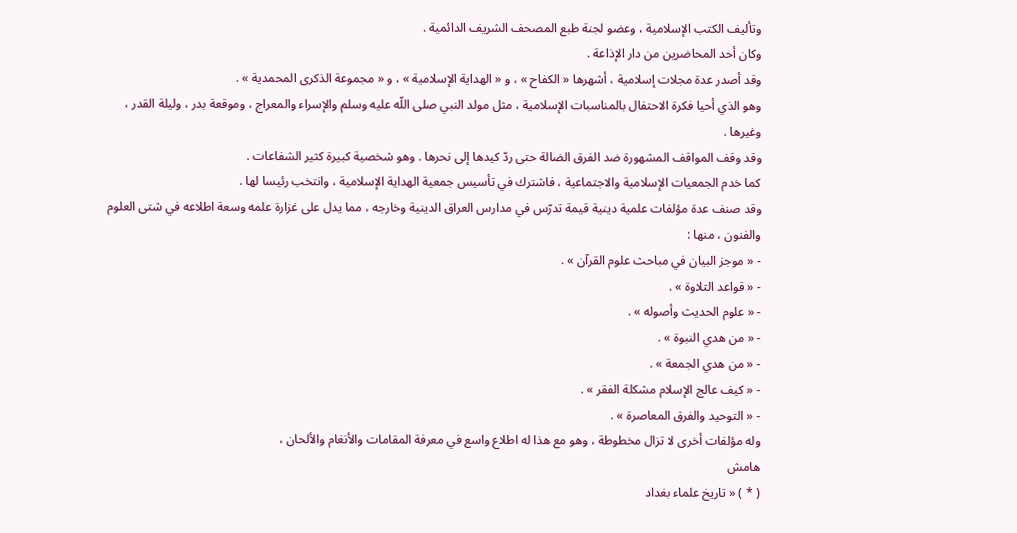وتأليف الكتب الإسلامية ، وعضو لجنة طبع المصحف الشريف الدائمية .
وكان أحد المحاضرين من دار الإذاعة .
وقد أصدر عدة مجلات إسلامية ، أشهرها « الكفاح » ، و « الهداية الإسلامية » ، و « مجموعة الذكرى المحمدية » .
وهو الذي أحيا فكرة الاحتفال بالمناسبات الإسلامية ، مثل مولد النبي صلى اللّه عليه وسلم والإسراء والمعراج ، وموقعة بدر ، وليلة القدر ، وغيرها .
وقد وقف المواقف المشهورة ضد الفرق الضالة حتى ردّ كيدها إلى نحرها . وهو شخصية كبيرة كثير الشفاعات .
كما خدم الجمعيات الإسلامية والاجتماعية ، فاشترك في تأسيس جمعية الهداية الإسلامية ، وانتخب رئيسا لها .
وقد صنف عدة مؤلفات علمية دينية قيمة تدرّس في مدارس العراق الدينية وخارجه ، مما يدل على غزارة علمه وسعة اطلاعه في شتى العلوم والفنون ، منها :
- « موجز البيان في مباحث علوم القرآن » .
- « قواعد التلاوة » .
- « علوم الحديث وأصوله » .
- « من هدي النبوة » .
- « من هدي الجمعة » .
- « كيف عالج الإسلام مشكلة الفقر » .
- « التوحيد والفرق المعاصرة » .
وله مؤلفات أخرى لا تزال مخطوطة ، وهو مع هذا له اطلاع واسع في معرفة المقامات والأنغام والألحان ،
هامش
( * ) « تاريخ علماء بغداد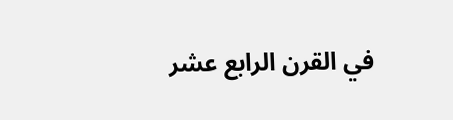في القرن الرابع عشر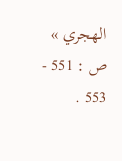الهجري » ص : 551 - 553 .